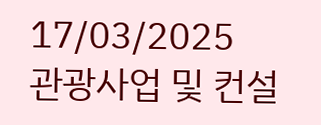17/03/2025
관광사업 및 컨설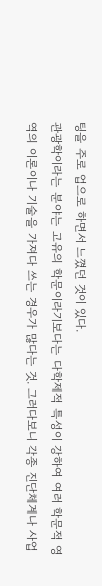팅을 주로 업으로 하면서 느꼈던 것이 있다.
관광학이라는 분야는 고유의 학문이라기보다는 다학제적 특성이 강하여 여러 학문적 영역의 이론이나 기술을 가져다 쓰는 경우가 많다는 것. 그러다보니 각종 진단체계나 사업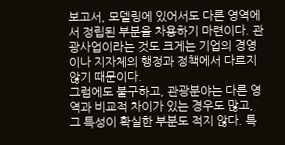보고서, 모델링에 있어서도 다른 영역에서 정립된 부분을 차용하기 마련이다. 관광사업이라는 것도 크게는 기업의 경영이나 지자체의 행정과 정책에서 다르지 않기 때문이다.
그럼에도 불구하고, 관광분야는 다른 영역과 비교적 차이가 있는 경우도 많고, 그 특성이 확실한 부분도 적지 않다. 특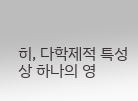히, 다학제적 특성상 하나의 영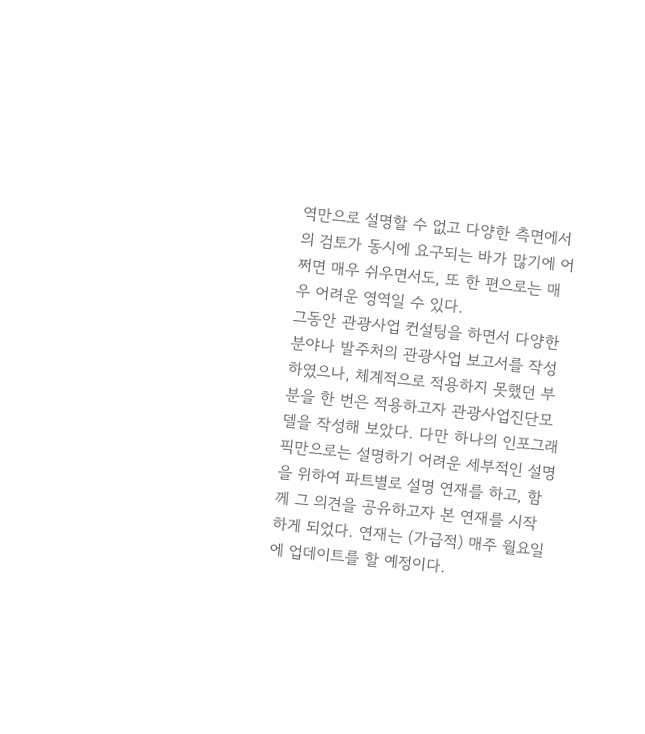역만으로 설명할 수 없고 다양한 측면에서의 검토가 동시에 요구되는 바가 많기에 어쩌면 매우 쉬우면서도, 또 한 편으로는 매우 어려운 영역일 수 있다.
그동안 관광사업 컨설팅을 하면서 다양한 분야나 발주처의 관광사업 보고서를 작성하였으나, 체계적으로 적용하지 못했던 부분을 한 번은 적용하고자 관광사업진단모델을 작성해 보았다. 다만 하나의 인포그래픽만으로는 설명하기 어려운 세부적인 설명을 위하여 파트별로 설명 연재를 하고, 함께 그 의견을 공유하고자 본 연재를 시작하게 되었다. 연재는 (가급적) 매주 월요일에 업데이트를 할 예정이다.